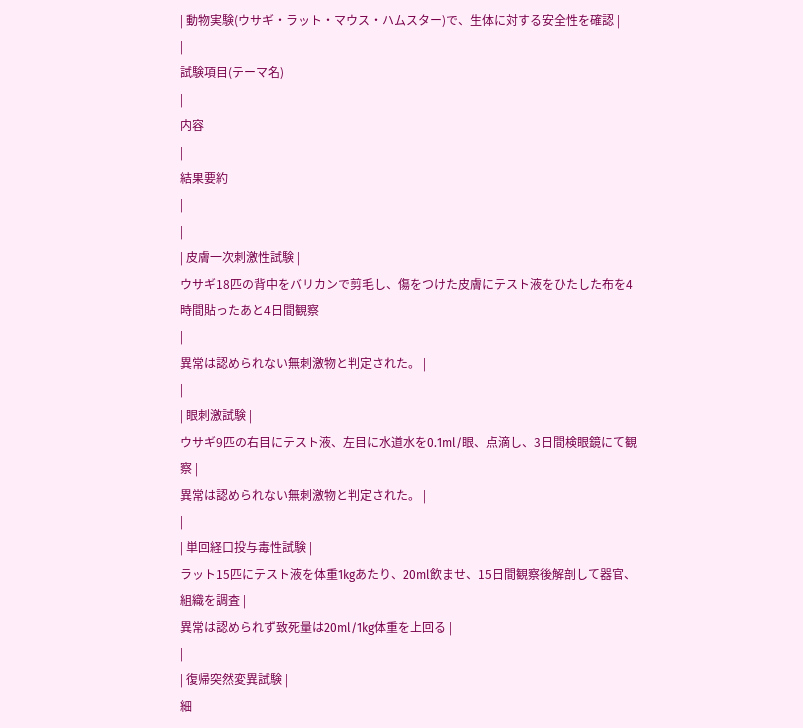| 動物実験(ウサギ・ラット・マウス・ハムスター)で、生体に対する安全性を確認 |
|
試験項目(テーマ名)
|
内容
|
結果要約
|
|
| 皮膚一次刺激性試験 |
ウサギ18匹の背中をバリカンで剪毛し、傷をつけた皮膚にテスト液をひたした布を4時間貼ったあと4日間観察
|
異常は認められない無刺激物と判定された。 |
|
| 眼刺激試験 |
ウサギ9匹の右目にテスト液、左目に水道水を0.1ml/眼、点滴し、3日間検眼鏡にて観察 |
異常は認められない無刺激物と判定された。 |
|
| 単回経口投与毒性試験 |
ラット15匹にテスト液を体重1kgあたり、20ml飲ませ、15日間観察後解剖して器官、組織を調査 |
異常は認められず致死量は20ml/1kg体重を上回る |
|
| 復帰突然変異試験 |
細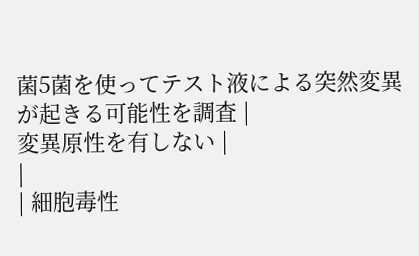菌5菌を使ってテスト液による突然変異が起きる可能性を調査 |
変異原性を有しない |
|
| 細胞毒性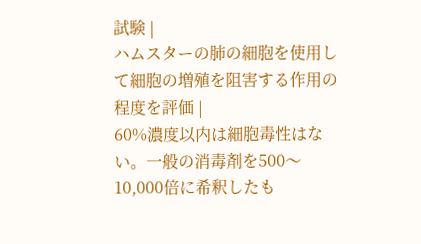試験 |
ハムスターの肺の細胞を使用して細胞の増殖を阻害する作用の程度を評価 |
60%濃度以内は細胞毒性はない。一般の消毒剤を500〜10,000倍に希釈したも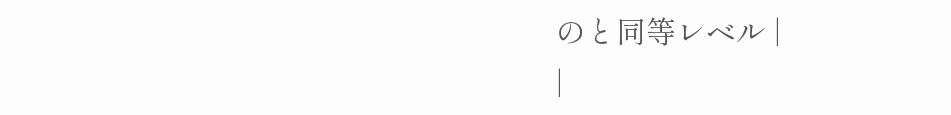のと同等レベル |
|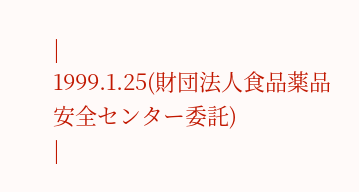|
1999.1.25(財団法人食品薬品安全センター委託)
|